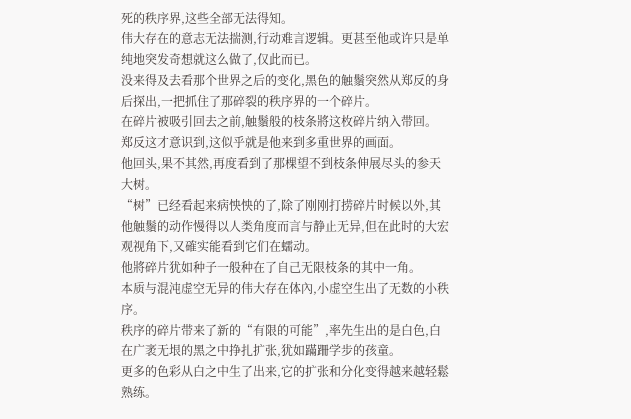死的秩序界,这些全部无法得知。
伟大存在的意志无法揣测,行动难言逻辑。更甚至他或许只是单纯地突发奇想就这么做了,仅此而已。
没来得及去看那个世界之后的变化,黑色的触鬚突然从郑反的身后探出,一把抓住了那碎裂的秩序界的一个碎片。
在碎片被吸引回去之前,触鬚般的枝条將这枚碎片纳入带回。
郑反这才意识到,这似乎就是他来到多重世界的画面。
他回头,果不其然,再度看到了那棵望不到枝条伸展尽头的参天大树。
“树”已经看起来病怏怏的了,除了刚刚打捞碎片时候以外,其他触鬚的动作慢得以人类角度而言与静止无异,但在此时的大宏观视角下,又確实能看到它们在蠕动。
他將碎片犹如种子一般种在了自己无限枝条的其中一角。
本质与混沌虚空无异的伟大存在体內,小虚空生出了无数的小秩序。
秩序的碎片带来了新的“有限的可能”,率先生出的是白色,白在广袤无垠的黑之中挣扎扩张,犹如蹣跚学步的孩童。
更多的色彩从白之中生了出来,它的扩张和分化变得越来越轻鬆熟练。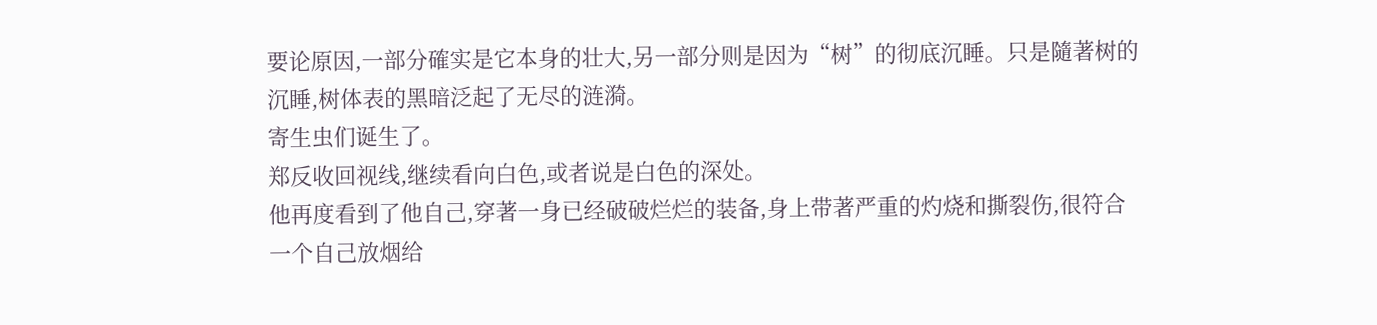要论原因,一部分確实是它本身的壮大,另一部分则是因为“树”的彻底沉睡。只是隨著树的沉睡,树体表的黑暗泛起了无尽的涟漪。
寄生虫们诞生了。
郑反收回视线,继续看向白色,或者说是白色的深处。
他再度看到了他自己,穿著一身已经破破烂烂的装备,身上带著严重的灼烧和撕裂伤,很符合一个自己放烟给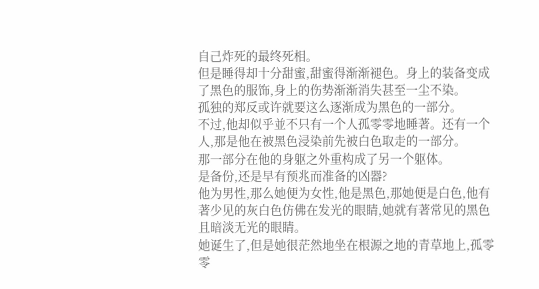自己炸死的最终死相。
但是睡得却十分甜蜜,甜蜜得渐渐褪色。身上的装备变成了黑色的服饰,身上的伤势渐渐消失甚至一尘不染。
孤独的郑反或许就要这么逐渐成为黑色的一部分。
不过,他却似乎並不只有一个人孤零零地睡著。还有一个人,那是他在被黑色浸染前先被白色取走的一部分。
那一部分在他的身躯之外重构成了另一个躯体。
是备份,还是早有预兆而准备的凶器?
他为男性,那么她便为女性,他是黑色,那她便是白色,他有著少见的灰白色仿佛在发光的眼睛,她就有著常见的黑色且暗淡无光的眼睛。
她诞生了,但是她很茫然地坐在根源之地的青草地上,孤零零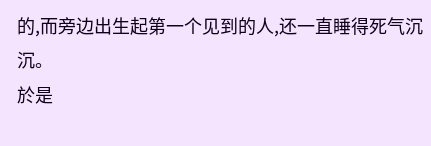的,而旁边出生起第一个见到的人,还一直睡得死气沉沉。
於是